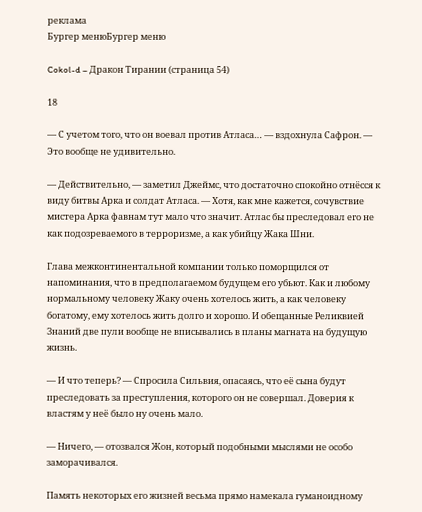реклама
Бургер менюБургер меню

Cokol-d – Дракон Тирании (страница 54)

18

— С учетом того, что он воевал против Атласа… — вздохнула Сафрон. — Это вообще не удивительно.

— Действительно, — заметил Джеймс, что достаточно спокойно отнёсся к виду битвы Арка и солдат Атласа. — Хотя, как мне кажется, сочувствие мистера Арка фавнам тут мало что значит. Атлас бы преследовал его не как подозреваемого в терроризме, а как убийцу Жака Шни.

Глава межконтинентальной компании только поморщился от напоминания, что в предполагаемом будущем его убьют. Как и любому нормальному человеку Жаку очень хотелось жить, а как человеку богатому, ему хотелось жить долго и хорошо. И обещанные Реликвией Знаний две пули вообще не вписывались в планы магната на будущую жизнь.

— И что теперь? — Спросила Сильвия, опасаясь, что её сына будут преследовать за преступления, которого он не совершал. Доверия к властям у неё было ну очень мало.

— Ничего, — отозвался Жон, который подобными мыслями не особо заморачивался.

Память некоторых его жизней весьма прямо намекала гуманоидному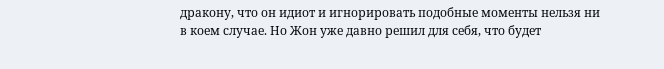дракону, что он идиот и игнорировать подобные моменты нельзя ни в коем случае. Но Жон уже давно решил для себя, что будет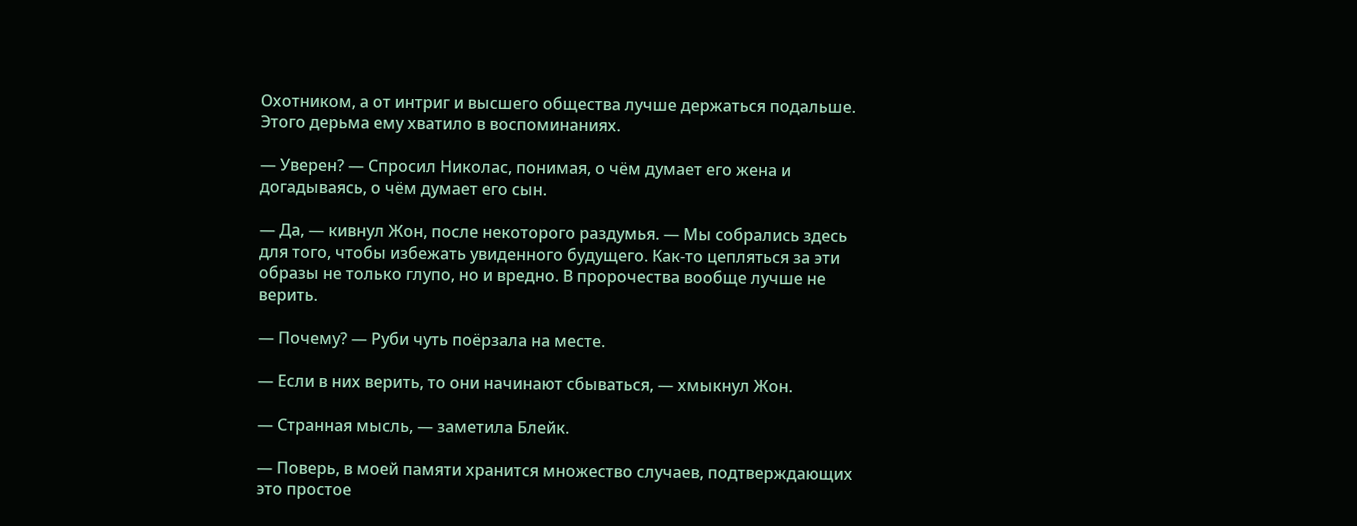Охотником, а от интриг и высшего общества лучше держаться подальше. Этого дерьма ему хватило в воспоминаниях.

— Уверен? — Спросил Николас, понимая, о чём думает его жена и догадываясь, о чём думает его сын.

— Да, — кивнул Жон, после некоторого раздумья. — Мы собрались здесь для того, чтобы избежать увиденного будущего. Как-то цепляться за эти образы не только глупо, но и вредно. В пророчества вообще лучше не верить.

— Почему? — Руби чуть поёрзала на месте.

— Если в них верить, то они начинают сбываться, — хмыкнул Жон.

— Странная мысль, — заметила Блейк.

— Поверь, в моей памяти хранится множество случаев, подтверждающих это простое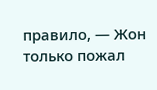правило, — Жон только пожал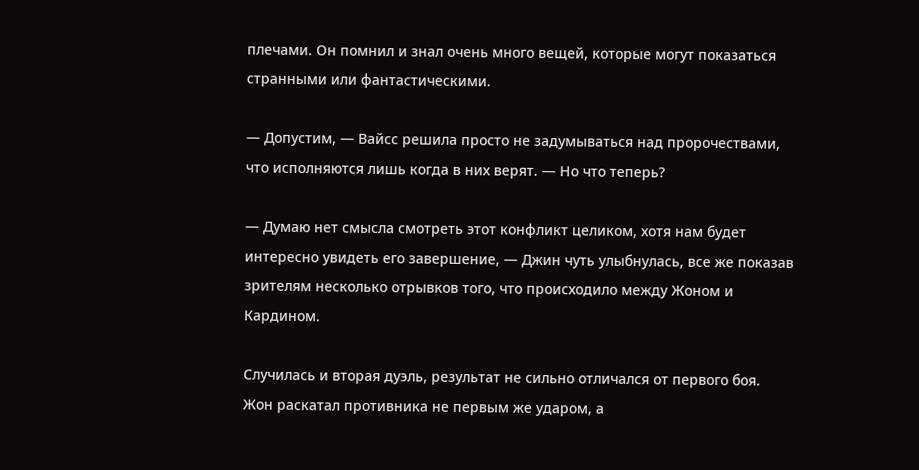плечами. Он помнил и знал очень много вещей, которые могут показаться странными или фантастическими.

— Допустим, — Вайсс решила просто не задумываться над пророчествами, что исполняются лишь когда в них верят. — Но что теперь?

— Думаю нет смысла смотреть этот конфликт целиком, хотя нам будет интересно увидеть его завершение, — Джин чуть улыбнулась, все же показав зрителям несколько отрывков того, что происходило между Жоном и Кардином.

Случилась и вторая дуэль, результат не сильно отличался от первого боя. Жон раскатал противника не первым же ударом, а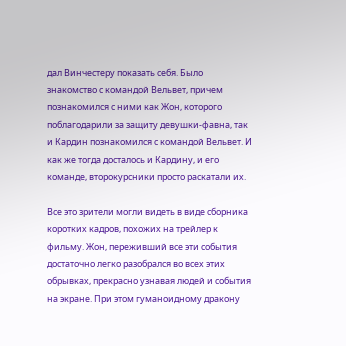дал Винчестеру показать себя. Было знакомство с командой Вельвет, причем познакомился с ними как Жон, которого поблагодарили за защиту девушки-фавна, так и Кардин познакомился с командой Вельвет. И как же тогда досталось и Кардину, и его команде, второкурсники просто раскатали их.

Все это зрители могли видеть в виде сборника коротких кадров, похожих на трейлер к фильму. Жон, переживший все эти события достаточно легко разобрался во всех этих обрывках, прекрасно узнавая людей и события на экране. При этом гуманоидному дракону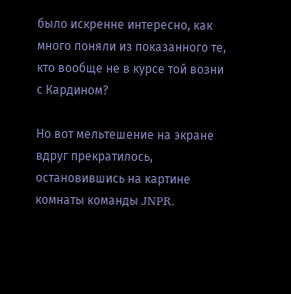было искренне интересно, как много поняли из показанного те, кто вообще не в курсе той возни с Кардином?

Но вот мельтешение на экране вдруг прекратилось, остановившись на картине комнаты команды JNPR.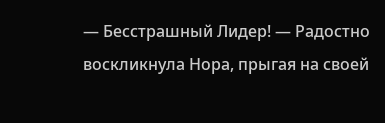— Бесстрашный Лидер! — Радостно воскликнула Нора, прыгая на своей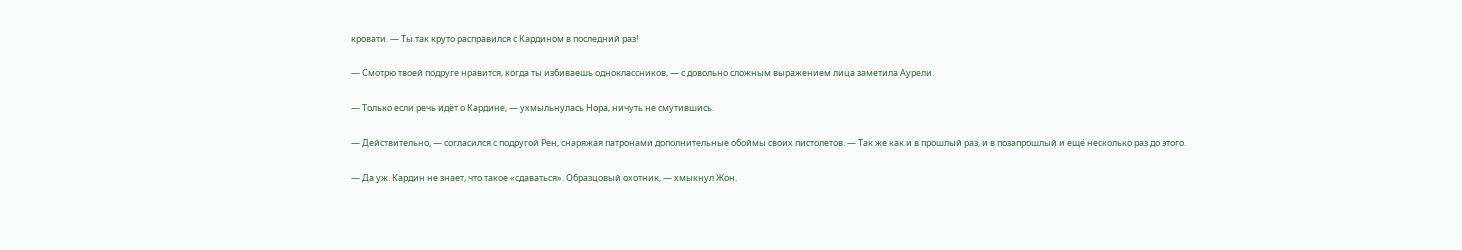кровати. — Ты так круто расправился с Кардином в последний раз!

— Смотрю твоей подруге нравится, когда ты избиваешь одноклассников, — с довольно сложным выражением лица заметила Аурели.

— Только если речь идёт о Кардине, — ухмыльнулась Нора, ничуть не смутившись.

— Действительно, — согласился с подругой Рен, снаряжая патронами дополнительные обоймы своих пистолетов. — Так же как и в прошлый раз, и в позапрошлый и ещё несколько раз до этого.

— Да уж. Кардин не знает, что такое «сдаваться». Образцовый охотник, — хмыкнул Жон.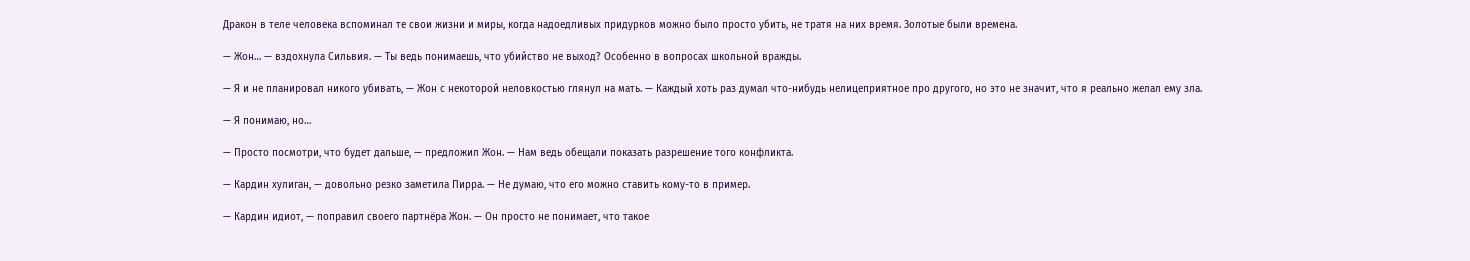Дракон в теле человека вспоминал те свои жизни и миры, когда надоедливых придурков можно было просто убить, не тратя на них время. Золотые были времена.

— Жон… — вздохнула Сильвия. — Ты ведь понимаешь, что убийство не выход? Особенно в вопросах школьной вражды.

— Я и не планировал никого убивать, — Жон с некоторой неловкостью глянул на мать. — Каждый хоть раз думал что-нибудь нелицеприятное про другого, но это не значит, что я реально желал ему зла.

— Я понимаю, но…

— Просто посмотри, что будет дальше, — предложил Жон. — Нам ведь обещали показать разрешение того конфликта.

— Кардин хулиган, — довольно резко заметила Пирра. — Не думаю, что его можно ставить кому-то в пример.

— Кардин идиот, — поправил своего партнёра Жон. — Он просто не понимает, что такое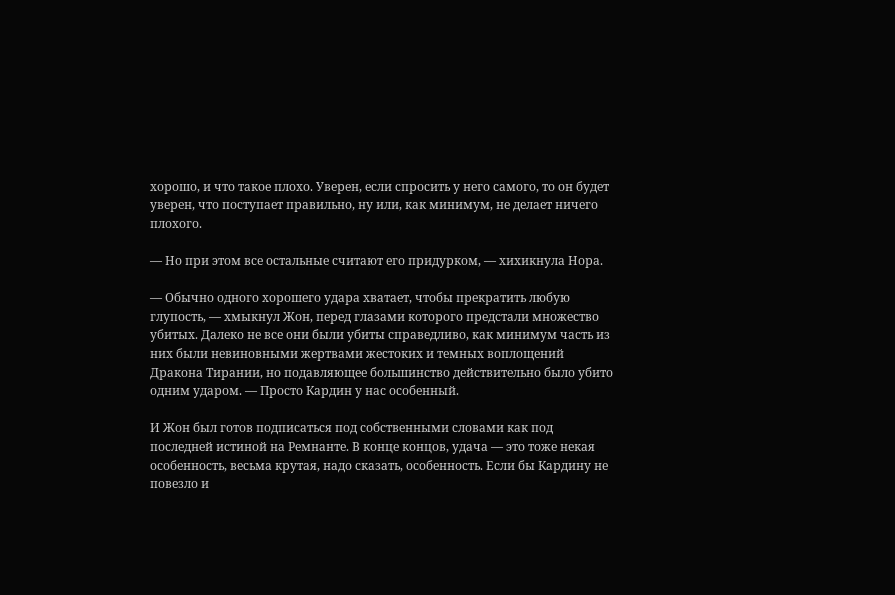хорошо, и что такое плохо. Уверен, если спросить у него самого, то он будет уверен, что поступает правильно, ну или, как минимум, не делает ничего плохого.

— Но при этом все остальные считают его придурком, — хихикнула Нора.

— Обычно одного хорошего удара хватает, чтобы прекратить любую глупость, — хмыкнул Жон, перед глазами которого предстали множество убитых. Далеко не все они были убиты справедливо, как минимум часть из них были невиновными жертвами жестоких и темных воплощений Дракона Тирании, но подавляющее большинство действительно было убито одним ударом. — Просто Кардин у нас особенный.

И Жон был готов подписаться под собственными словами как под последней истиной на Ремнанте. В конце концов, удача — это тоже некая особенность, весьма крутая, надо сказать, особенность. Если бы Кардину не повезло и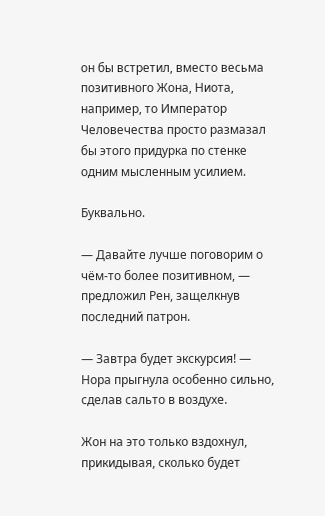он бы встретил, вместо весьма позитивного Жона, Ниота, например, то Император Человечества просто размазал бы этого придурка по стенке одним мысленным усилием.

Буквально.

— Давайте лучше поговорим о чём-то более позитивном, — предложил Рен, защелкнув последний патрон.

— Завтра будет экскурсия! — Нора прыгнула особенно сильно, сделав сальто в воздухе.

Жон на это только вздохнул, прикидывая, сколько будет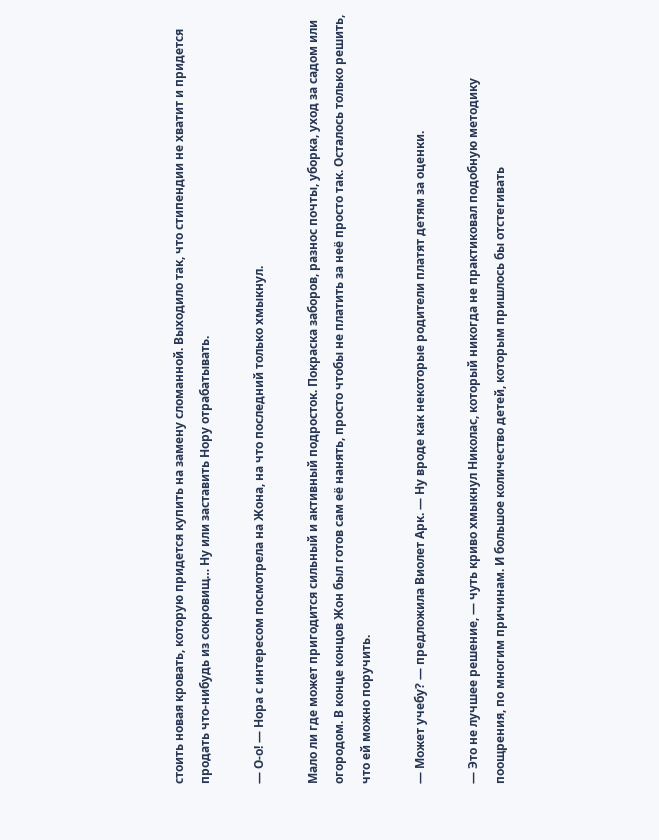стоить новая кровать, которую придется купить на замену сломанной. Выходило так, что стипендии не хватит и придется продать что-нибудь из сокровищ… Ну или заставить Нору отрабатывать.

— О-о! — Нора с интересом посмотрела на Жона, на что последний только хмыкнул.

Мало ли где может пригодится сильный и активный подросток. Покраска заборов, разнос почты, уборка, уход за садом или огородом. В конце концов Жон был готов сам её нанять, просто чтобы не платить за неё просто так. Осталось только решить, что ей можно поручить.

— Может учебу? — предложила Виолет Арк. — Ну вроде как некоторые родители платят детям за оценки.

— Это не лучшее решение, — чуть криво хмыкнул Николас, который никогда не практиковал подобную методику поощрения, по многим причинам. И большое количество детей, которым пришлось бы отстегивать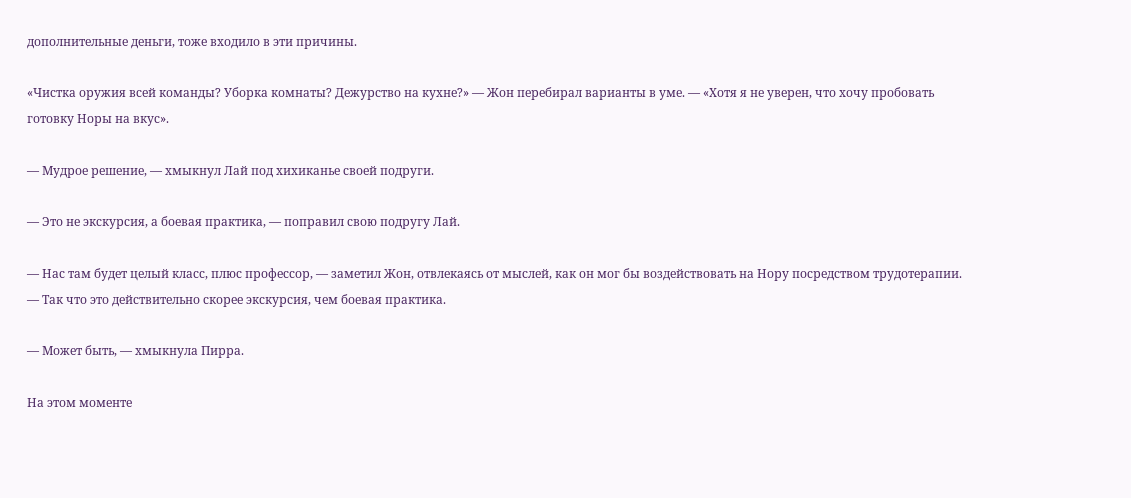дополнительные деньги, тоже входило в эти причины.

«Чистка оружия всей команды? Уборка комнаты? Дежурство на кухне?» — Жон перебирал варианты в уме. — «Хотя я не уверен, что хочу пробовать готовку Норы на вкус».

— Мудрое решение, — хмыкнул Лай под хихиканье своей подруги.

— Это не экскурсия, а боевая практика, — поправил свою подругу Лай.

— Нас там будет целый класс, плюс профессор, — заметил Жон, отвлекаясь от мыслей, как он мог бы воздействовать на Нору посредством трудотерапии. — Так что это действительно скорее экскурсия, чем боевая практика.

— Может быть, — хмыкнула Пирра.

На этом моменте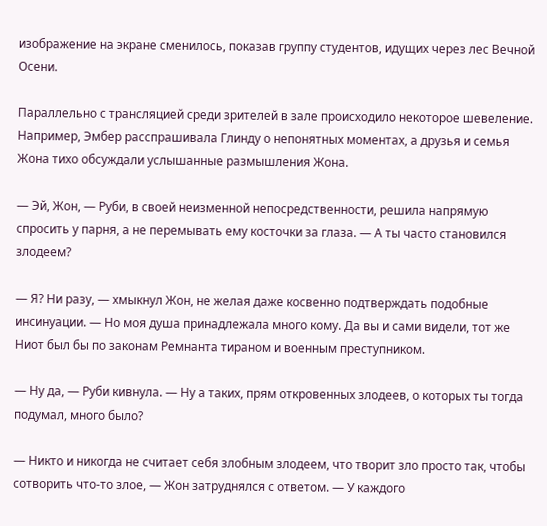изображение на экране сменилось, показав группу студентов, идущих через лес Вечной Осени.

Параллельно с трансляцией среди зрителей в зале происходило некоторое шевеление. Например, Эмбер расспрашивала Глинду о непонятных моментах, а друзья и семья Жона тихо обсуждали услышанные размышления Жона.

— Эй, Жон, — Руби, в своей неизменной непосредственности, решила напрямую спросить у парня, а не перемывать ему косточки за глаза. — А ты часто становился злодеем?

— Я? Ни разу, — хмыкнул Жон, не желая даже косвенно подтверждать подобные инсинуации. — Но моя душа принадлежала много кому. Да вы и сами видели, тот же Ниот был бы по законам Ремнанта тираном и военным преступником.

— Ну да, — Руби кивнула. — Ну а таких, прям откровенных злодеев, о которых ты тогда подумал, много было?

— Никто и никогда не считает себя злобным злодеем, что творит зло просто так, чтобы сотворить что-то злое, — Жон затруднялся с ответом. — У каждого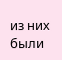из них были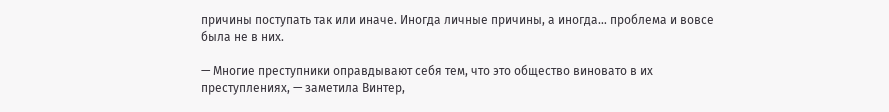причины поступать так или иначе. Иногда личные причины, а иногда… проблема и вовсе была не в них.

— Многие преступники оправдывают себя тем, что это общество виновато в их преступлениях, — заметила Винтер,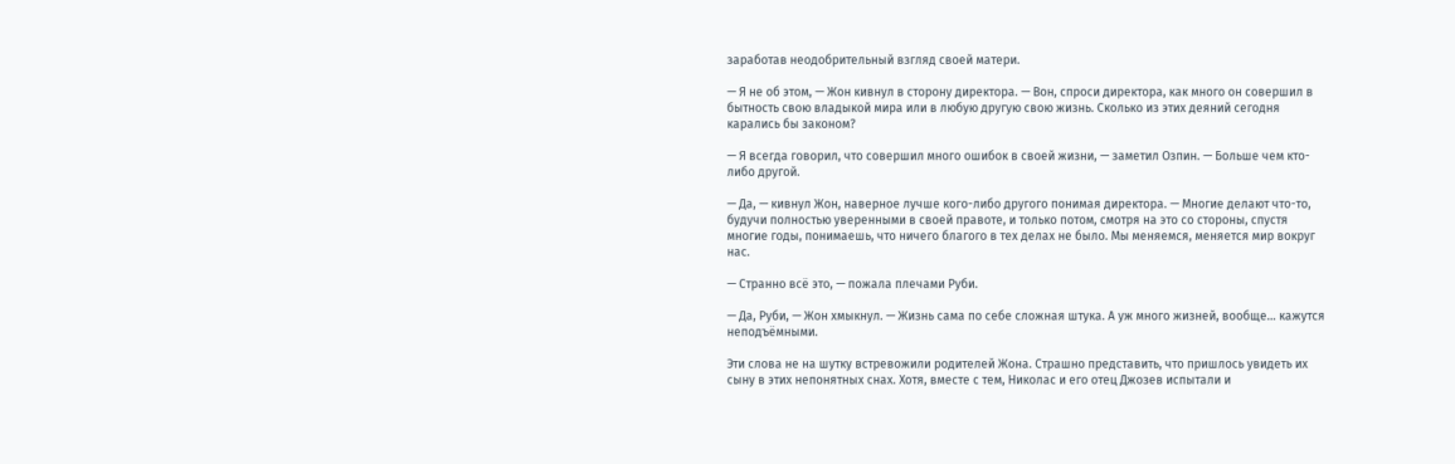заработав неодобрительный взгляд своей матери.

— Я не об этом, — Жон кивнул в сторону директора. — Вон, спроси директора, как много он совершил в бытность свою владыкой мира или в любую другую свою жизнь. Сколько из этих деяний сегодня карались бы законом?

— Я всегда говорил, что совершил много ошибок в своей жизни, — заметил Озпин. — Больше чем кто-либо другой.

— Да, — кивнул Жон, наверное лучше кого-либо другого понимая директора. — Многие делают что-то, будучи полностью уверенными в своей правоте, и только потом, смотря на это со стороны, спустя многие годы, понимаешь, что ничего благого в тех делах не было. Мы меняемся, меняется мир вокруг нас.

— Странно всё это, — пожала плечами Руби.

— Да, Руби, — Жон хмыкнул. — Жизнь сама по себе сложная штука. А уж много жизней, вообще… кажутся неподъёмными.

Эти слова не на шутку встревожили родителей Жона. Страшно представить, что пришлось увидеть их сыну в этих непонятных снах. Хотя, вместе с тем, Николас и его отец Джозев испытали и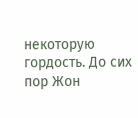некоторую гордость. До сих пор Жон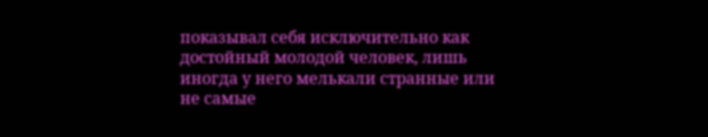показывал себя исключительно как достойный молодой человек, лишь иногда у него мелькали странные или не самые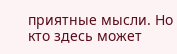приятные мысли. Но кто здесь может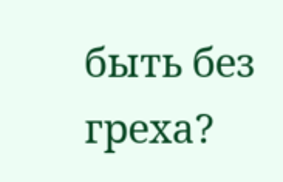быть без греха?